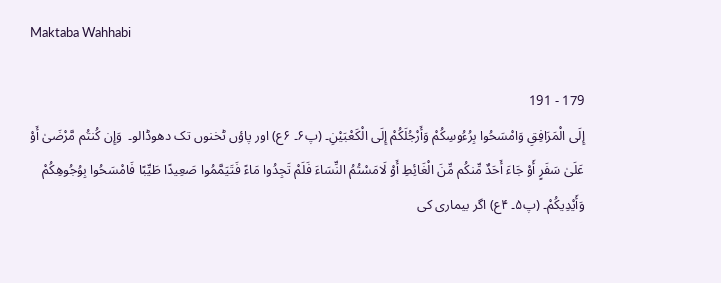Maktaba Wahhabi

179 - 191
إِلَى الْمَرَافِقِ وَامْسَحُوا بِرُءُوسِكُمْ وَأَرْجُلَكُمْ إِلَى الْكَعْبَيْنِ۔ (پ۶۔ ۶ع) اور پاؤں ٹخنوں تک دھوڈالو۔  وَإِن كُنتُم مَّرْضَىٰ أَوْ عَلَىٰ سَفَرٍ أَوْ جَاءَ أَحَدٌ مِّنكُم مِّنَ الْغَائِطِ أَوْ لَامَسْتُمُ النِّسَاءَ فَلَمْ تَجِدُوا مَاءً فَتَيَمَّمُوا صَعِيدًا طَيِّبًا فَامْسَحُوا بِوُجُوهِكُمْ وَأَيْدِيكُمْ۔ (پ۵۔ ۴ع) اگر بیماری کی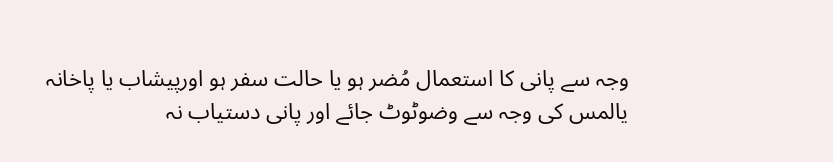وجہ سے پانی کا استعمال مُضر ہو یا حالت سفر ہو اورپیشاب یا پاخانہ یالمس کی وجہ سے وضوٹوٹ جائے اور پانی دستیاب نہ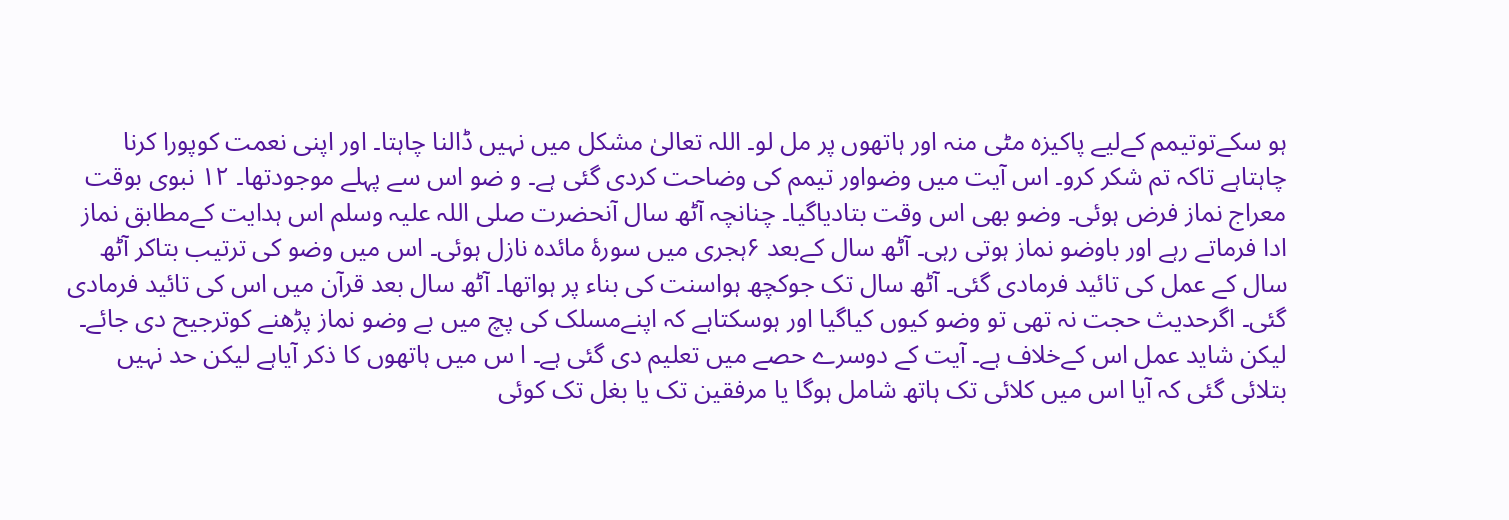ہو سکےتوتیمم کےلیے پاکیزہ مٹی منہ اور ہاتھوں پر مل لو۔ اللہ تعالیٰ مشکل میں نہیں ڈالنا چاہتا۔ اور اپنی نعمت کوپورا کرنا چاہتاہے تاکہ تم شکر کرو۔ اس آیت میں وضواور تیمم کی وضاحت کردی گئی ہے۔ و ضو اس سے پہلے موجودتھا۔ ۱۲ نبوی بوقت معراج نماز فرض ہوئی۔ وضو بھی اس وقت بتادیاگیا۔ چنانچہ آٹھ سال آنحضرت صلی اللہ علیہ وسلم اس ہدایت کےمطابق نماز ادا فرماتے رہے اور باوضو نماز ہوتی رہی۔ آٹھ سال کےبعد ۶ہجری میں سورۂ مائدہ نازل ہوئی۔ اس میں وضو کی ترتیب بتاکر آٹھ سال کے عمل کی تائید فرمادی گئی۔ آٹھ سال تک جوکچھ ہواسنت کی بناء پر ہواتھا۔ آٹھ سال بعد قرآن میں اس کی تائید فرمادی گئی۔ اگرحدیث حجت نہ تھی تو وضو کیوں کیاگیا اور ہوسکتاہے کہ اپنےمسلک کی پچ میں بے وضو نماز پڑھنے کوترجیح دی جائے۔ لیکن شاید عمل اس کےخلاف ہے۔ آیت کے دوسرے حصے میں تعلیم دی گئی ہے۔ ا س میں ہاتھوں کا ذکر آیاہے لیکن حد نہیں بتلائی گئی کہ آیا اس میں کلائی تک ہاتھ شامل ہوگا یا مرفقین تک یا بغل تک کوئی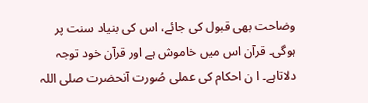وضاحت بھی قبول کی جائے، اس کی بنیاد سنت پر ہوگی۔ قرآن اس میں خاموش ہے اور قرآن خود توجہ دلاتاہے۔ ا ن احکام کی عملی صُورت آنحضرت صلی اللہ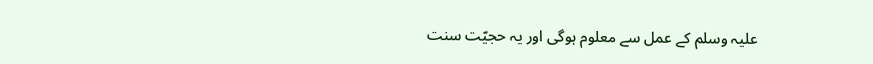علیہ وسلم کے عمل سے معلوم ہوگی اور یہ حجیّت سنت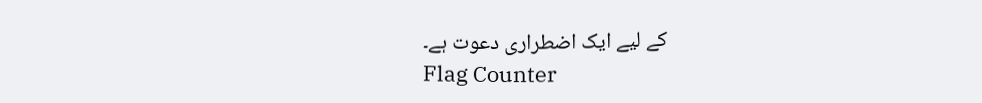کے لیے ایک اضطراری دعوت ہے۔
Flag Counter